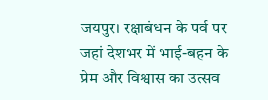जयपुर। रक्षाबंधन के पर्व पर जहां देशभर में भाई-बहन के प्रेम और विश्वास का उत्सव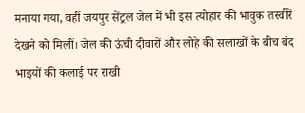मनाया गया, वहीं जयपुर सेंट्रल जेल में भी इस त्योहार की भावुक तस्वीरें देखने को मिलीं। जेल की ऊंची दीवारों और लोहे की सलाखों के बीच बंद भाइयों की कलाई पर राखी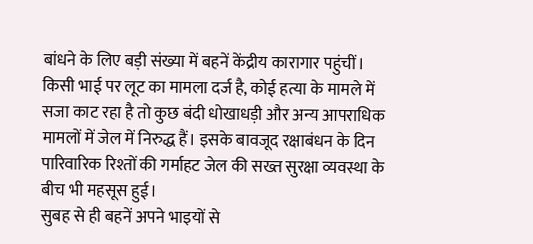बांधने के लिए बड़ी संख्या में बहनें केंद्रीय कारागार पहुंचीं। किसी भाई पर लूट का मामला दर्ज है, कोई हत्या के मामले में सजा काट रहा है तो कुछ बंदी धोखाधड़ी और अन्य आपराधिक मामलों में जेल में निरुद्ध हैं। इसके बावजूद रक्षाबंधन के दिन पारिवारिक रिश्तों की गर्माहट जेल की सख्त सुरक्षा व्यवस्था के बीच भी महसूस हुई।
सुबह से ही बहनें अपने भाइयों से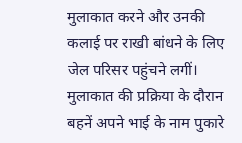मुलाकात करने और उनकी कलाई पर राखी बांधने के लिए जेल परिसर पहुंचने लगीं। मुलाकात की प्रक्रिया के दौरान बहनें अपने भाई के नाम पुकारे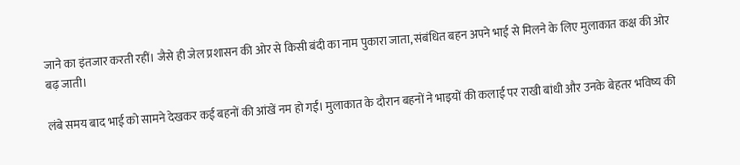जाने का इंतजार करती रहीं। जैसे ही जेल प्रशासन की ओर से किसी बंदी का नाम पुकारा जाता, संबंधित बहन अपने भाई से मिलने के लिए मुलाकात कक्ष की ओर बढ़ जाती।

लंबे समय बाद भाई को सामने देखकर कई बहनों की आंखें नम हो गईं। मुलाकात के दौरान बहनों ने भाइयों की कलाई पर राखी बांधी और उनके बेहतर भविष्य की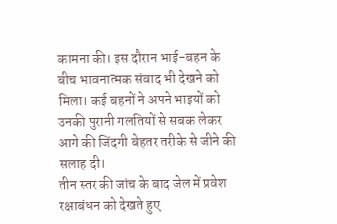कामना की। इस दौरान भाई-बहन के बीच भावनात्मक संवाद भी देखने को मिला। कई बहनों ने अपने भाइयों को उनकी पुरानी गलतियों से सबक लेकर आगे की जिंदगी बेहतर तरीके से जीने की सलाह दी।
तीन स्तर की जांच के बाद जेल में प्रवेश
रक्षाबंधन को देखते हुए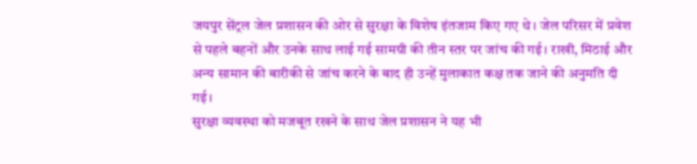जयपुर सेंट्रल जेल प्रशासन की ओर से सुरक्षा के विशेष इंतजाम किए गए थे। जेल परिसर में प्रवेश से पहले बहनों और उनके साथ लाई गई सामग्री की तीन स्तर पर जांच की गई। राखी, मिठाई और अन्य सामान की बारीकी से जांच करने के बाद ही उन्हें मुलाकात कक्ष तक जाने की अनुमति दी गई।
सुरक्षा व्यवस्था को मजबूत रखने के साथ जेल प्रशासन ने यह भी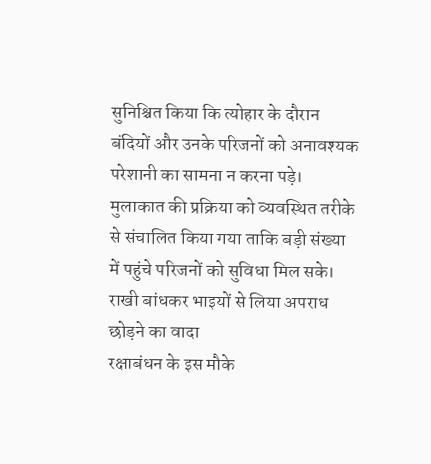सुनिश्चित किया कि त्योहार के दौरान बंदियों और उनके परिजनों को अनावश्यक परेशानी का सामना न करना पड़े। मुलाकात की प्रक्रिया को व्यवस्थित तरीके से संचालित किया गया ताकि बड़ी संख्या में पहुंचे परिजनों को सुविधा मिल सके।
राखी बांधकर भाइयों से लिया अपराध छोड़ने का वादा
रक्षाबंधन के इस मौके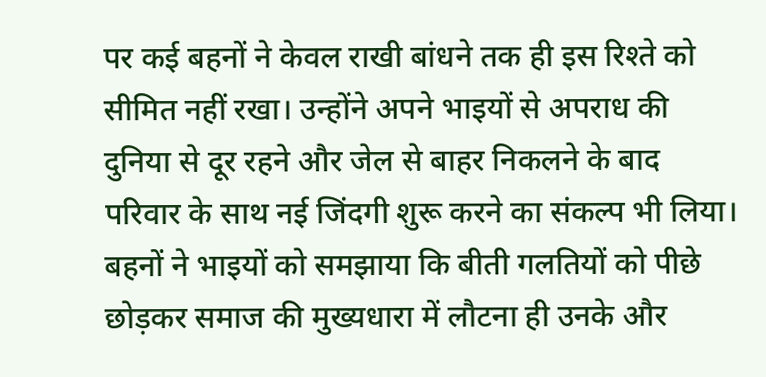पर कई बहनों ने केवल राखी बांधने तक ही इस रिश्ते को सीमित नहीं रखा। उन्होंने अपने भाइयों से अपराध की दुनिया से दूर रहने और जेल से बाहर निकलने के बाद परिवार के साथ नई जिंदगी शुरू करने का संकल्प भी लिया।
बहनों ने भाइयों को समझाया कि बीती गलतियों को पीछे छोड़कर समाज की मुख्यधारा में लौटना ही उनके और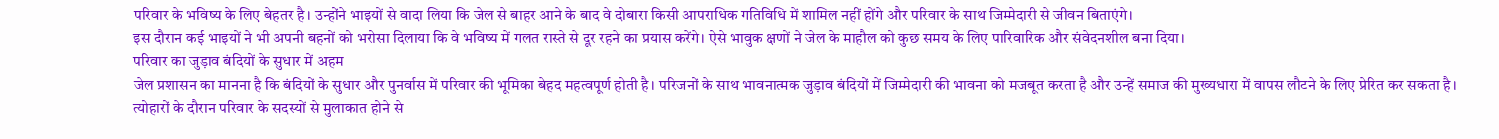परिवार के भविष्य के लिए बेहतर है। उन्होंने भाइयों से वादा लिया कि जेल से बाहर आने के बाद वे दोबारा किसी आपराधिक गतिविधि में शामिल नहीं होंगे और परिवार के साथ जिम्मेदारी से जीवन बिताएंगे।
इस दौरान कई भाइयों ने भी अपनी बहनों को भरोसा दिलाया कि वे भविष्य में गलत रास्ते से दूर रहने का प्रयास करेंगे। ऐसे भावुक क्षणों ने जेल के माहौल को कुछ समय के लिए पारिवारिक और संवेदनशील बना दिया।
परिवार का जुड़ाव बंदियों के सुधार में अहम
जेल प्रशासन का मानना है कि बंदियों के सुधार और पुनर्वास में परिवार की भूमिका बेहद महत्वपूर्ण होती है। परिजनों के साथ भावनात्मक जुड़ाव बंदियों में जिम्मेदारी की भावना को मजबूत करता है और उन्हें समाज की मुख्यधारा में वापस लौटने के लिए प्रेरित कर सकता है।
त्योहारों के दौरान परिवार के सदस्यों से मुलाकात होने से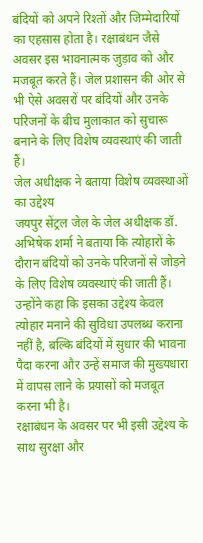बंदियों को अपने रिश्तों और जिम्मेदारियों का एहसास होता है। रक्षाबंधन जैसे अवसर इस भावनात्मक जुड़ाव को और मजबूत करते हैं। जेल प्रशासन की ओर से भी ऐसे अवसरों पर बंदियों और उनके परिजनों के बीच मुलाकात को सुचारू बनाने के लिए विशेष व्यवस्थाएं की जाती हैं।
जेल अधीक्षक ने बताया विशेष व्यवस्थाओं का उद्देश्य
जयपुर सेंट्रल जेल के जेल अधीक्षक डॉ. अभिषेक शर्मा ने बताया कि त्योहारों के दौरान बंदियों को उनके परिजनों से जोड़ने के लिए विशेष व्यवस्थाएं की जाती हैं। उन्होंने कहा कि इसका उद्देश्य केवल त्योहार मनाने की सुविधा उपलब्ध कराना नहीं है, बल्कि बंदियों में सुधार की भावना पैदा करना और उन्हें समाज की मुख्यधारा में वापस लाने के प्रयासों को मजबूत करना भी है।
रक्षाबंधन के अवसर पर भी इसी उद्देश्य के साथ सुरक्षा और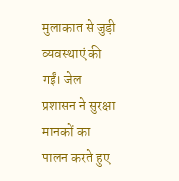मुलाकात से जुड़ी व्यवस्थाएं की गईं। जेल प्रशासन ने सुरक्षा मानकों का पालन करते हुए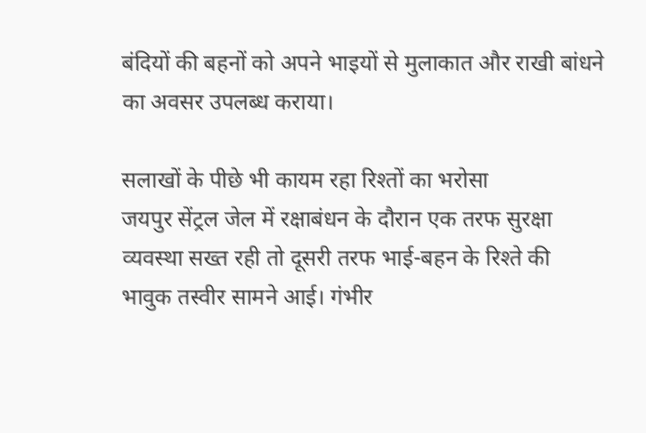बंदियों की बहनों को अपने भाइयों से मुलाकात और राखी बांधने का अवसर उपलब्ध कराया।

सलाखों के पीछे भी कायम रहा रिश्तों का भरोसा
जयपुर सेंट्रल जेल में रक्षाबंधन के दौरान एक तरफ सुरक्षा व्यवस्था सख्त रही तो दूसरी तरफ भाई-बहन के रिश्ते की भावुक तस्वीर सामने आई। गंभीर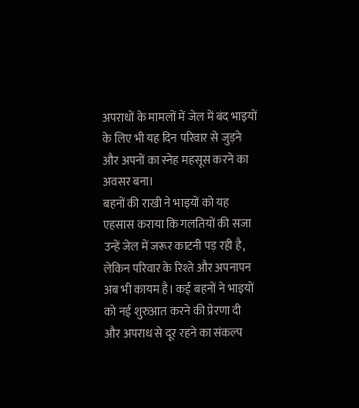अपराधों के मामलों में जेल में बंद भाइयों के लिए भी यह दिन परिवार से जुड़ने और अपनों का स्नेह महसूस करने का अवसर बना।
बहनों की राखी ने भाइयों को यह एहसास कराया कि गलतियों की सजा उन्हें जेल में जरूर काटनी पड़ रही है, लेकिन परिवार के रिश्ते और अपनापन अब भी कायम है। कई बहनों ने भाइयों को नई शुरुआत करने की प्रेरणा दी और अपराध से दूर रहने का संकल्प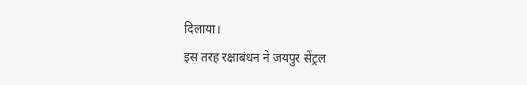दिलाया।
इस तरह रक्षाबंधन ने जयपुर सेंट्रल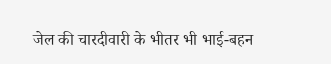जेल की चारदीवारी के भीतर भी भाई-बहन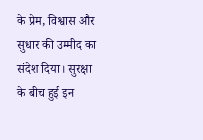के प्रेम, विश्वास और सुधार की उम्मीद का संदेश दिया। सुरक्षा के बीच हुई इन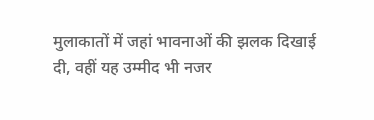मुलाकातों में जहां भावनाओं की झलक दिखाई दी, वहीं यह उम्मीद भी नजर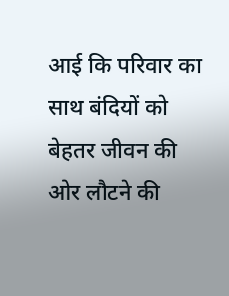आई कि परिवार का साथ बंदियों को बेहतर जीवन की ओर लौटने की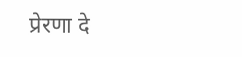प्रेरणा दे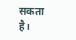सकता है।